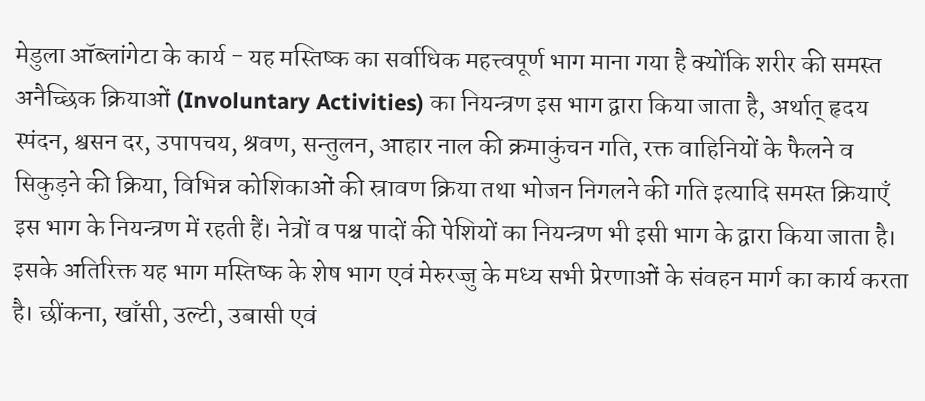मेडुला ऑब्लांगेटा के कार्य - यह मस्तिष्क का सर्वाधिक महत्त्वपूर्ण भाग माना गया है क्योंकि शरीर की समस्त अनैच्छिक क्रियाओं (Involuntary Activities) का नियन्त्रण इस भाग द्वारा किया जाता है, अर्थात् हृदय स्पंदन, श्वसन दर, उपापचय, श्रवण, सन्तुलन, आहार नाल की क्रमाकुंचन गति, रक्त वाहिनियों के फैलने व सिकुड़ने की क्रिया, विभिन्न कोशिकाओं की स्रावण क्रिया तथा भोजन निगलने की गति इत्यादि समस्त क्रियाएँ इस भाग के नियन्त्रण में रहती हैं। नेत्रों व पश्च पादों की पेशियों का नियन्त्रण भी इसी भाग के द्वारा किया जाता है। इसके अतिरिक्त यह भाग मस्तिष्क के शेष भाग एवं मेरुरज्जु के मध्य सभी प्रेरणाओं के संवहन मार्ग का कार्य करता है। छींकना, खाँसी, उल्टी, उबासी एवं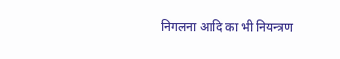निगलना आदि का भी नियन्त्रण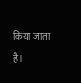किया जाता है।